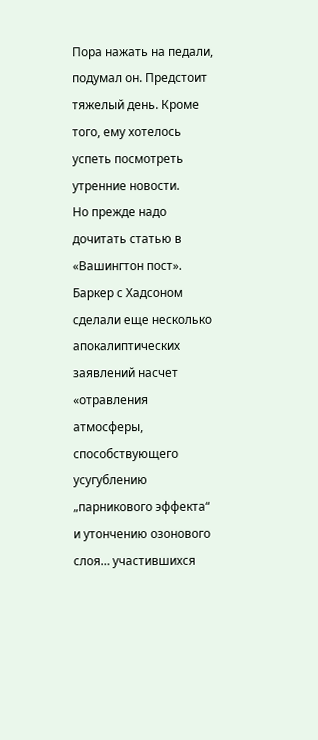Пора нажать на педали, подумал он. Предстоит тяжелый день. Кроме того, ему хотелось успеть посмотреть утренние новости.
Но прежде надо дочитать статью в «Вашингтон пост». Баркер с Хадсоном сделали еще несколько апокалиптических заявлений насчет «отравления атмосферы, способствующего усугублению „парникового эффекта“ и утончению озонового слоя… участившихся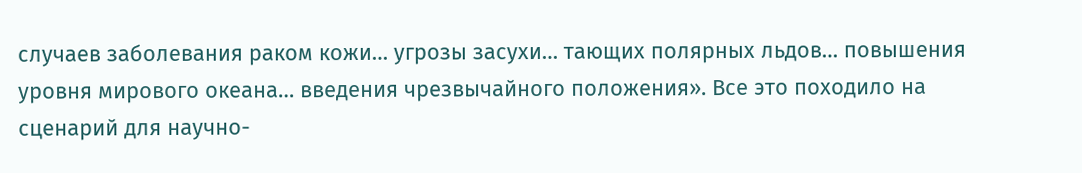случаев заболевания раком кожи… угрозы засухи… тающих полярных льдов… повышения уровня мирового океана… введения чрезвычайного положения». Все это походило на сценарий для научно-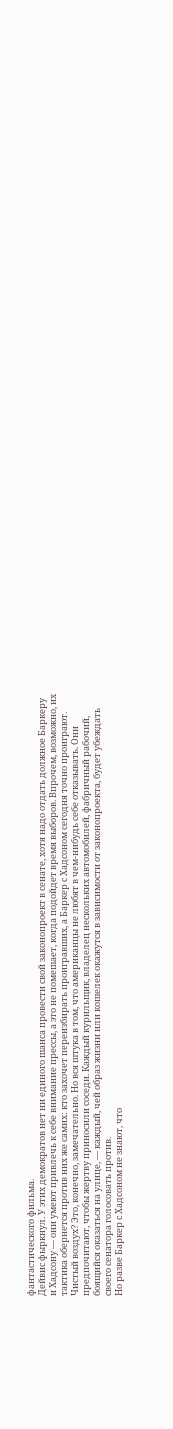фантастического фильма.
Дейвис фыркнул. У этих демократов нет ни единого шанса провести свой законопроект в сенате, хотя надо отдать должное Баркеру и Хадсону — они умеют привлечь к себе внимание прессы, а это не помешает, когда подойдет время выборов. Впрочем, возможно, их тактика обернется против них же самих: кто захочет переизбирать проигравших, а Баркер с Хадсоном сегодня точно проиграют. Чистый воздух? Это, конечно, замечательно. Но вся штука в том, что американцы не любят в чем-нибудь себе отказывать. Они предпочитают, чтобы жертву приносили соседи. Каждый курильщик, владелец нескольких автомобилей, фабричный рабочий, боящийся оказаться на улице, — каждый, чей образ жизни или кошелек окажутся в зависимости от законопроекта, будет убеждать своего сенатора голосовать против.
Но разве Баркер с Хадсоном не знают, что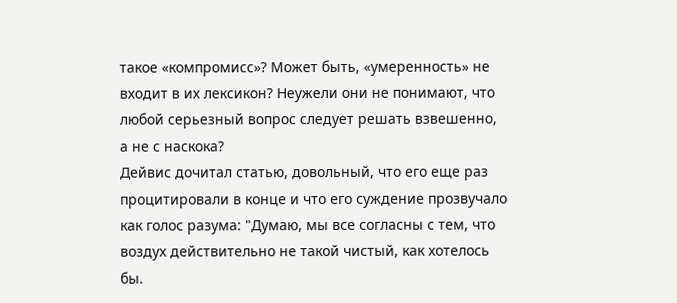такое «компромисс»? Может быть, «умеренность» не входит в их лексикон? Неужели они не понимают, что любой серьезный вопрос следует решать взвешенно, а не с наскока?
Дейвис дочитал статью, довольный, что его еще раз процитировали в конце и что его суждение прозвучало как голос разума: "Думаю, мы все согласны с тем, что воздух действительно не такой чистый, как хотелось бы.